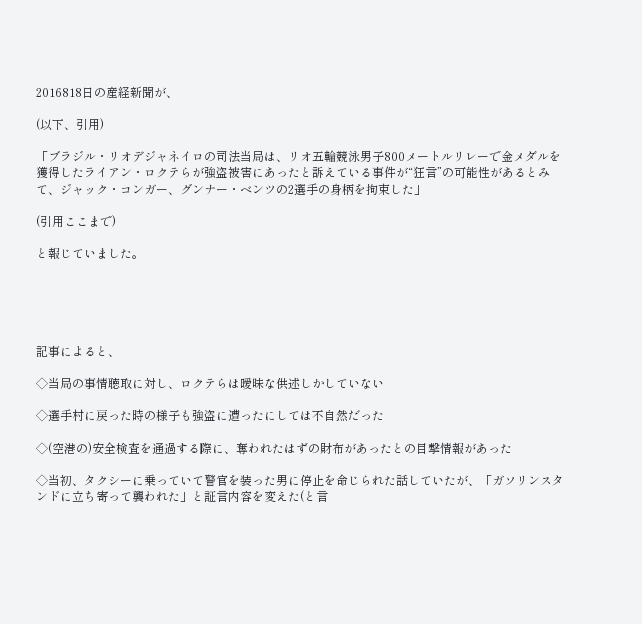2016818日の産経新聞が、

(以下、引用)

「ブラジル・リオデジャネイロの司法当局は、リオ五輪競泳男子800メートルリレーで金メダルを獲得したライアン・ロクテらが強盗被害にあったと訴えている事件が“狂言”の可能性があるとみて、ジャック・コンガー、グンナー・ベンツの2選手の身柄を拘束した」

(引用ここまで)

と報じていました。





記事によると、

◇当局の事情聴取に対し、ロクテらは曖昧な供述しかしていない

◇選手村に戻った時の様子も強盗に遭ったにしては不自然だった

◇(空港の)安全検査を通過する際に、奪われたはずの財布があったとの目撃情報があった

◇当初、タクシーに乗っていて警官を装った男に停止を命じられた話していたが、「ガソリンスタンドに立ち寄って襲われた」と証言内容を変えた(と言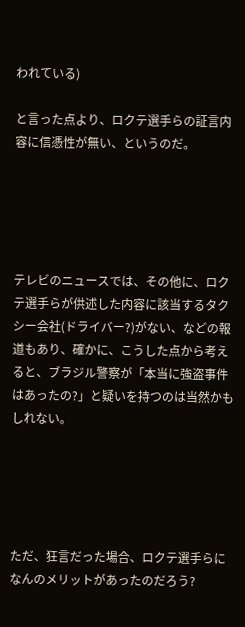われている)

と言った点より、ロクテ選手らの証言内容に信憑性が無い、というのだ。





テレビのニュースでは、その他に、ロクテ選手らが供述した内容に該当するタクシー会社(ドライバー?)がない、などの報道もあり、確かに、こうした点から考えると、ブラジル警察が「本当に強盗事件はあったの?」と疑いを持つのは当然かもしれない。





ただ、狂言だった場合、ロクテ選手らになんのメリットがあったのだろう?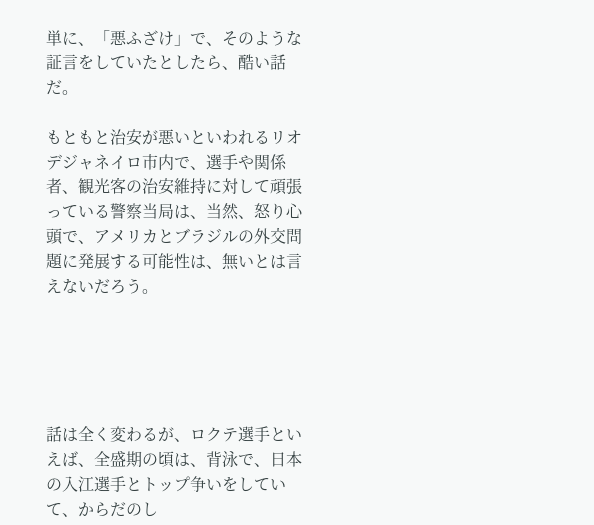単に、「悪ふざけ」で、そのような証言をしていたとしたら、酷い話だ。

もともと治安が悪いといわれるリオデジャネイロ市内で、選手や関係者、観光客の治安維持に対して頑張っている警察当局は、当然、怒り心頭で、アメリカとブラジルの外交問題に発展する可能性は、無いとは言えないだろう。





話は全く変わるが、ロクテ選手といえば、全盛期の頃は、背泳で、日本の入江選手とトップ争いをしていて、からだのし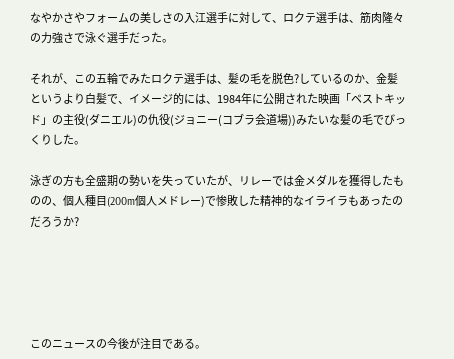なやかさやフォームの美しさの入江選手に対して、ロクテ選手は、筋肉隆々の力強さで泳ぐ選手だった。

それが、この五輪でみたロクテ選手は、髪の毛を脱色?しているのか、金髪というより白髪で、イメージ的には、1984年に公開された映画「ベストキッド」の主役(ダニエル)の仇役(ジョニー(コブラ会道場))みたいな髪の毛でびっくりした。

泳ぎの方も全盛期の勢いを失っていたが、リレーでは金メダルを獲得したものの、個人種目(200m個人メドレー)で惨敗した精神的なイライラもあったのだろうか?





このニュースの今後が注目である。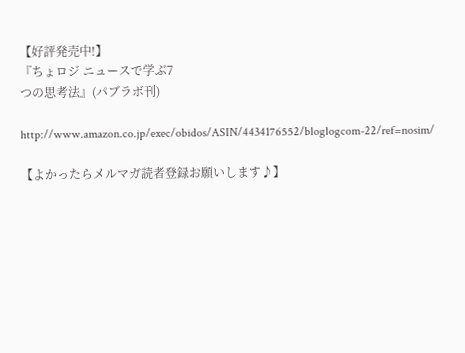【好評発売中!】
『ちょロジ ニュースで学ぶ7
つの思考法』(パブラボ刊)

http://www.amazon.co.jp/exec/obidos/ASIN/4434176552/bloglogcom-22/ref=nosim/

【よかったらメルマガ読者登録お願いします♪】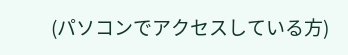(パソコンでアクセスしている方)